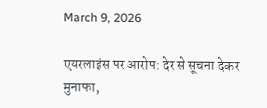March 9, 2026

एयरलाइंस पर आरोप: देर से सूचना देकर मुनाफा,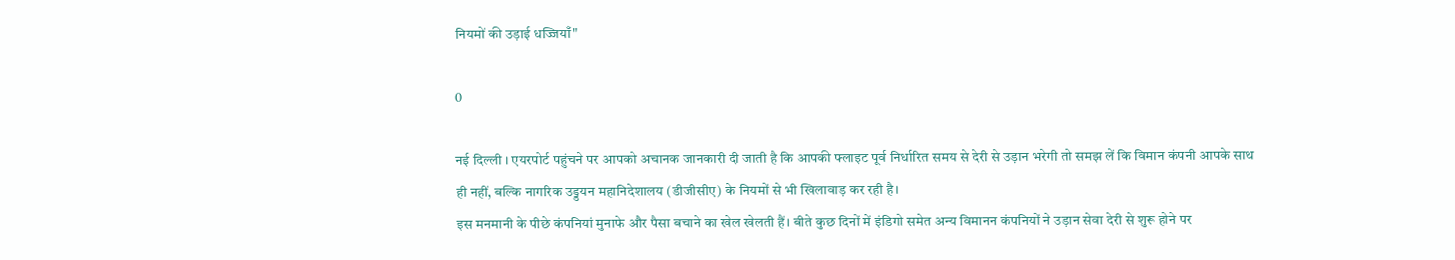नियमों की उड़ाई धज्जियाँ"

0

नई दिल्‍ली । एयरपोर्ट पहुंचने पर आपको अचानक जानकारी दी जाती है कि आपकी फ्लाइट पूर्व निर्धारित समय से देरी से उड़ान भरेगी तो समझ लें कि विमान कंपनी आपके साथ ही नहीं, बल्कि नागरिक उड्डयन महानिदेशालय (डीजीसीए) के नियमों से भी खिलावाड़ कर रही है।
इस मनमानी के पीछे कंपनियां मुनाफे और पैसा बचाने का खेल खेलती हैं। बीते कुछ दिनों में इंडिगो समेत अन्य विमानन कंपनियों ने उड़ान सेवा देरी से शुरू होने पर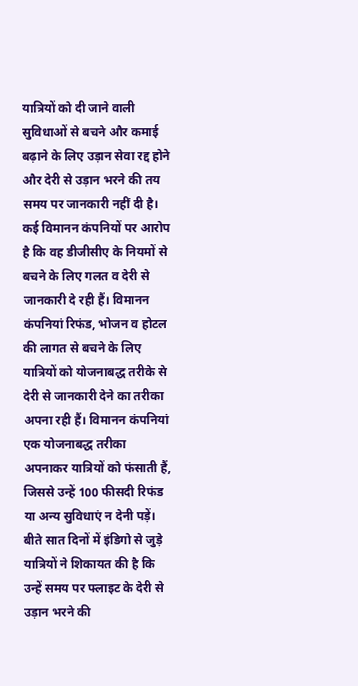यात्रियों को दी जाने वाली सुविधाओं से बचने और कमाई बढ़ाने के लिए उड़ान सेवा रद्द होने और देरी से उड़ान भरने की तय समय पर जानकारी नहीं दी है। कई विमानन कंपनियों पर आरोप है कि वह डीजीसीए के नियमों से बचने के लिए गलत व देरी से जानकारी दे रही हैं। विमानन कंपनियां रिफंड, भोजन व होटल की लागत से बचने के लिए यात्रियों को योजनाबद्ध तरीके से देरी से जानकारी देने का तरीका अपना रही हैं। विमानन कंपनियां एक योजनाबद्ध तरीका अपनाकर यात्रियों को फंसाती हैं, जिससे उन्हें 100 फीसदी रिफंड या अन्य सुविधाएं न देनी पड़ें। बीते सात दिनों में इंडिगो से जुड़े यात्रियों ने शिकायत की है कि उन्हें समय पर फ्लाइट के देरी से उड़ान भरने की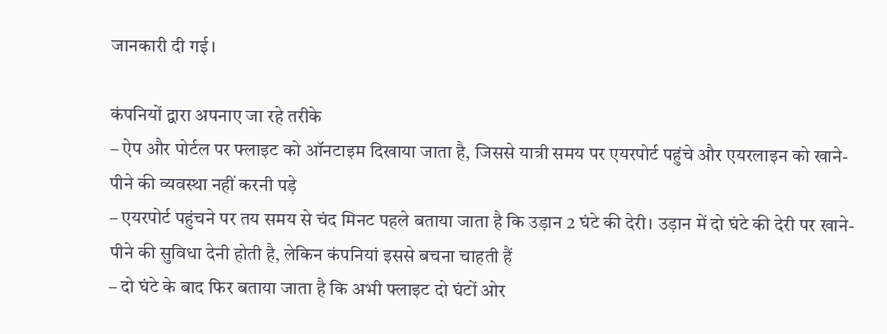जानकारी दी गई।

कंपनियों द्वारा अपनाए जा रहे तरीके
– ऐप और पोर्टल पर फ्लाइट को ऑनटाइम दिखाया जाता है, जिससे यात्री समय पर एयरपोर्ट पहुंचे और एयरलाइन को खाने-पीने की व्यवस्था नहीं करनी पड़े
– एयरपोर्ट पहुंचने पर तय समय से चंद मिनट पहले बताया जाता है कि उड़ान 2 घंटे की देरी। उड़ान में दो घंटे की देरी पर खाने-पीने की सुविधा देनी होती है, लेकिन कंपनियां इससे बचना चाहती हैं
– दो घंटे के बाद फिर बताया जाता है कि अभी फ्लाइट दो घंटों ओर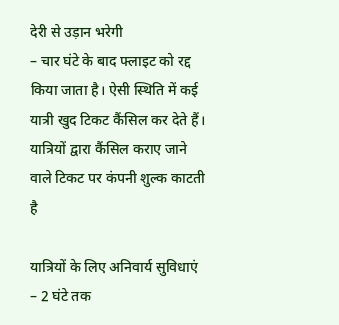देरी से उड़ान भरेगी
– चार घंटे के बाद फ्लाइट को रद्द किया जाता है। ऐसी स्थिति में कई यात्री खुद टिकट कैंसिल कर देते हैं। यात्रियों द्वारा कैंसिल कराए जाने वाले टिकट पर कंपनी शुल्क काटती है

यात्रियों के लिए अनिवार्य सुविधाएं
– 2 घंटे तक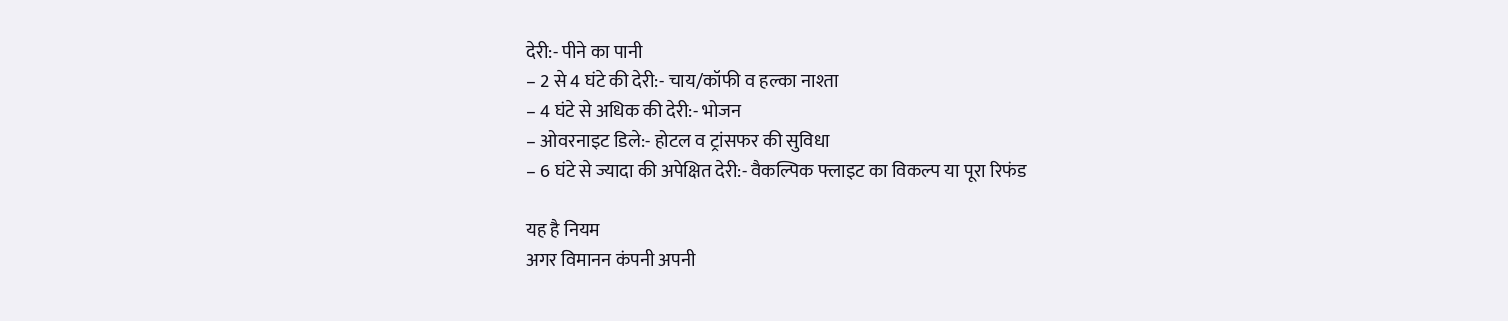देरी:- पीने का पानी
– 2 से 4 घंटे की देरी:- चाय/कॉफी व हल्का नाश्ता
– 4 घंटे से अधिक की देरी:- भोजन
– ओवरनाइट डिले:- होटल व ट्रांसफर की सुविधा
– 6 घंटे से ज्यादा की अपेक्षित देरी:- वैकल्पिक फ्लाइट का विकल्प या पूरा रिफंड

यह है नियम
अगर विमानन कंपनी अपनी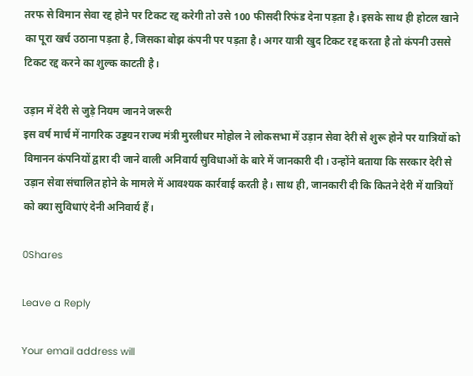तरफ से विमान सेवा रद्द होने पर टिकट रद्द करेगी तो उसे 100 फीसदी रिफंड देना पड़ता है। इसके साथ ही होटल खाने का पूरा खर्च उठाना पड़ता है, जिसका बोझ कंपनी पर पड़ता है। अगर यात्री खुद टिकट रद्द करता है तो कंपनी उससे टिकट रद्द करने का शुल्क काटती है।

उड़ान में देरी से जुड़े नियम जानने जरूरी
इस वर्ष मार्च में नागरिक उड्डयन राज्य मंत्री मुरलीधर मोहोल ने लोकसभा में उड़ान सेवा देरी से शुरू होने पर यात्रियों को विमानन कंपनियों द्वारा दी जाने वाली अनिवार्य सुविधाओं के बारे में जानकारी दी। उन्होंने बताया कि सरकार देरी से उड़ान सेवा संचालित होने के मामले में आवश्यक कार्रवाई करती है। साथ ही, जानकारी दी कि कितने देरी में यात्रियों को क्या सुविधाएं देनी अनिवार्य हैं।

0Shares

Leave a Reply

Your email address will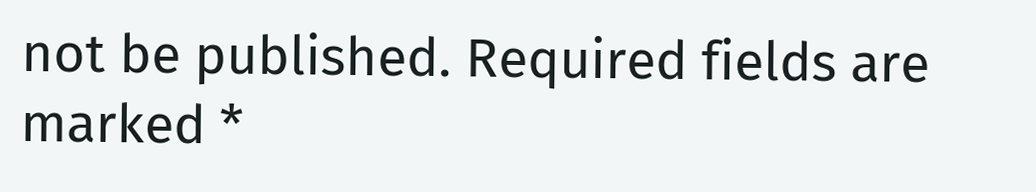not be published. Required fields are marked *